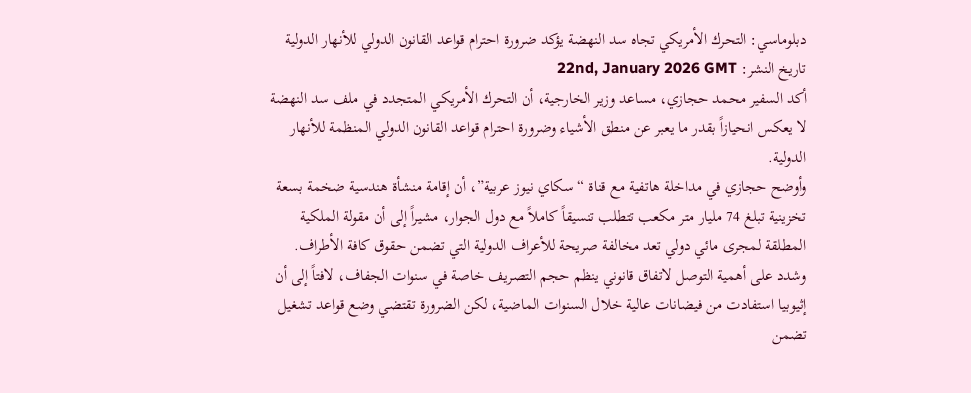دبلوماسي: التحرك الأمريكي تجاه سد النهضة يؤكد ضرورة احترام قواعد القانون الدولي للأنهار الدولية
تاريخ النشر: 22nd, January 2026 GMT
أكد السفير محمد حجازي، مساعد وزير الخارجية، أن التحرك الأمريكي المتجدد في ملف سد النهضة لا يعكس انحيازاً بقدر ما يعبر عن منطق الأشياء وضرورة احترام قواعد القانون الدولي المنظمة للأنهار الدولية.
وأوضح حجازي في مداخلة هاتفية مع قناة “سكاي نيوز عربية”، أن إقامة منشأة هندسية ضخمة بسعة تخزينية تبلغ 74 مليار متر مكعب تتطلب تنسيقاً كاملاً مع دول الجوار، مشيراً إلى أن مقولة الملكية المطلقة لمجرى مائي دولي تعد مخالفة صريحة للأعراف الدولية التي تضمن حقوق كافة الأطراف.
وشدد على أهمية التوصل لاتفاق قانوني ينظم حجم التصريف خاصة في سنوات الجفاف، لافتاً إلى أن إثيوبيا استفادت من فيضانات عالية خلال السنوات الماضية، لكن الضرورة تقتضي وضع قواعد تشغيل تضمن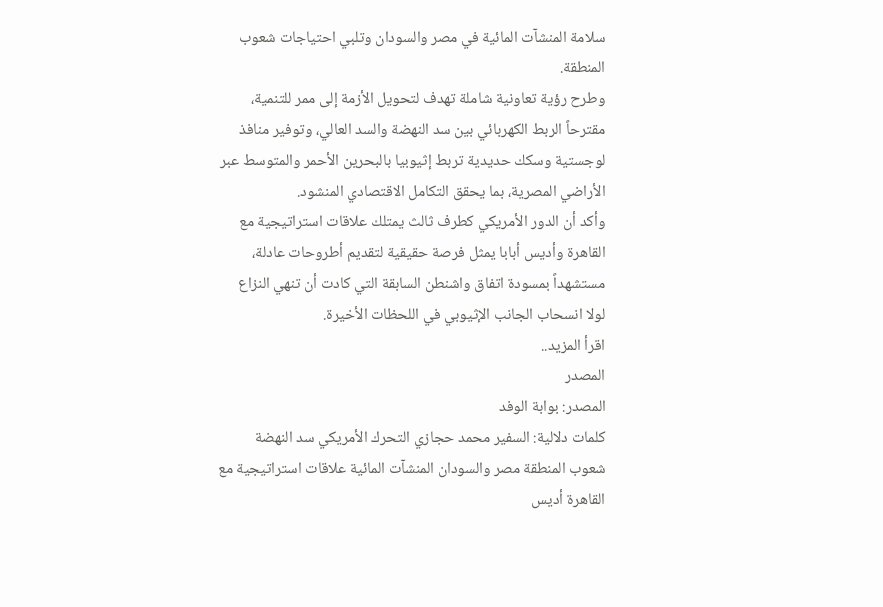سلامة المنشآت المائية في مصر والسودان وتلبي احتياجات شعوب المنطقة.
وطرح رؤية تعاونية شاملة تهدف لتحويل الأزمة إلى ممر للتنمية، مقترحاً الربط الكهربائي بين سد النهضة والسد العالي، وتوفير منافذ لوجستية وسكك حديدية تربط إثيوبيا بالبحرين الأحمر والمتوسط عبر الأراضي المصرية، بما يحقق التكامل الاقتصادي المنشود.
وأكد أن الدور الأمريكي كطرف ثالث يمتلك علاقات استراتيجية مع القاهرة وأديس أبابا يمثل فرصة حقيقية لتقديم أطروحات عادلة، مستشهداً بمسودة اتفاق واشنطن السابقة التي كادت أن تنهي النزاع لولا انسحاب الجانب الإثيوبي في اللحظات الأخيرة.
اقرأ المزيد..
المصدر
المصدر: بوابة الوفد
كلمات دلالية: السفير محمد حجازي التحرك الأمريكي سد النهضة شعوب المنطقة مصر والسودان المنشآت المائية علاقات استراتيجية مع القاهرة أديس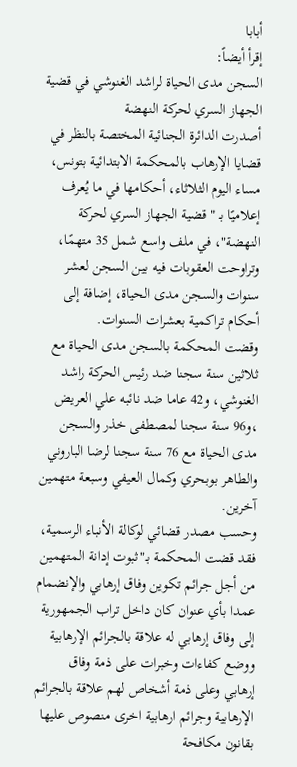أبابا
إقرأ أيضاً:
السجن مدى الحياة لراشد الغنوشي في قضية الجهاز السري لحركة النهضة
أصدرت الدائرة الجنائية المختصة بالنظر في قضايا الإرهاب بالمحكمة الابتدائية بتونس، مساء اليوم الثلاثاء، أحكامها في ما يُعرف إعلاميًا بـ "قضية الجهاز السري لحركة النهضة"، في ملف واسع شمل 35 متهمًا، وتراوحت العقوبات فيه بين السجن لعشر سنوات والسجن مدى الحياة، إضافة إلى أحكام تراكمية بعشرات السنوات.
وقضت المحكمة بالسجن مدى الحياة مع ثلاثين سنة سجنا ضد رئيس الحركة راشد الغنوشي، و42 عاما ضد نائبه علي العريض ،و96 سنة سجنا لمصطفى خذر والسجن مدى الحياة مع 76 سنة سجنا لرضا الباروني والطاهر بوبحري وكمال العيفي وسبعة متهمين آخرين.
وحسب مصدر قضائي لوكالة الأنباء الرسمية، فقد قضت المحكمة بـ"ثبوت إدانة المتهمين من أجل جرائم تكوين وفاق إرهابي والإنضمام عمدا بأي عنوان كان داخل تراب الجمهورية إلى وفاق إرهابي له علاقة بالجرائم الإرهابية ووضع كفاءات وخبرات على ذمة وفاق إرهابي وعلى ذمة أشخاص لهم علاقة بالجرائم الإرهابية وجرائم ارهابية اخرى منصوص عليها بقانون مكافحة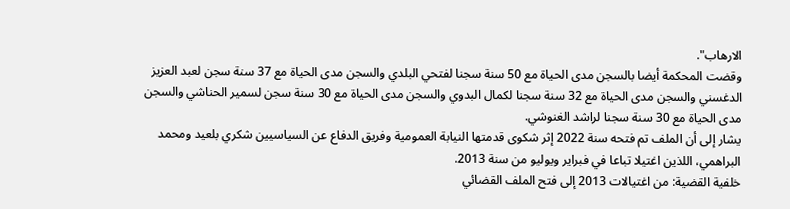الارهاب".
وقضت المحكمة أيضا بالسجن مدى الحياة مع 50 سنة سجنا لفتحي البلدي والسجن مدى الحياة مع 37 سنة سجن لعبد العزيز الدغسني والسجن مدى الحياة مع 32 سنة سجنا لكمال البدوي والسجن مدى الحياة مع 30 سنة سجن لسمير الحناشي والسجن مدى الحياة مع 30 سنة سجنا لراشد الغنوشي.
يشار إلى أن الملف تم فتحه سنة 2022 إثر شكوى قدمتها النيابة العمومية وفريق الدفاع عن السياسيين شكري بلعيد ومحمد البراهمي، اللذين اغتيلا تباعا في فبراير ويوليو من سنة 2013.
خلفية القضية: من اغتيالات 2013 إلى فتح الملف القضائي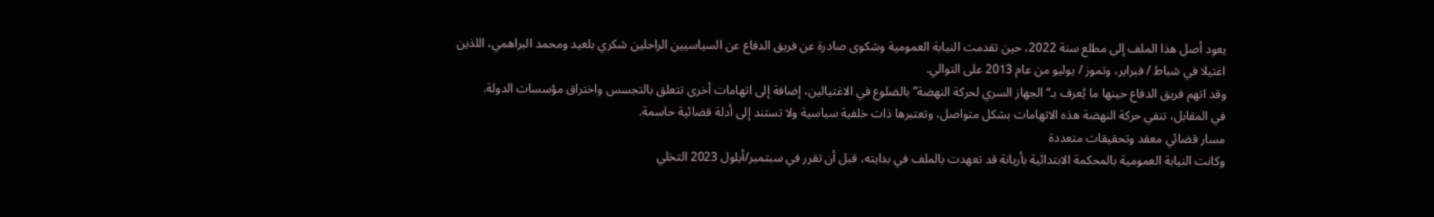يعود أصل هذا الملف إلى مطلع سنة 2022، حين تقدمت النيابة العمومية وشكوى صادرة عن فريق الدفاع عن السياسيين الراحلين شكري بلعيد ومحمد البراهمي، اللذين اغتيلا في شباط / فبراير، وتموز / يوليو من عام 2013 على التوالي.
وقد اتهم فريق الدفاع حينها ما يُعرف بـ“الجهاز السري لحركة النهضة” بالضلوع في الاغتيالين، إضافة إلى اتهامات أخرى تتعلق بالتجسس واختراق مؤسسات الدولة.
في المقابل، تنفي حركة النهضة هذه الاتهامات بشكل متواصل، وتعتبرها ذات خلفية سياسية ولا تستند إلى أدلة قضائية حاسمة.
مسار قضائي معقد وتحقيقات متعددة
وكانت النيابة العمومية بالمحكمة الابتدائية بأريانة قد تعهدت بالملف في بدايته، قبل أن تقرر في سبتمبر/أيلول 2023 التخلي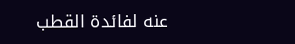عنه لفائدة القطب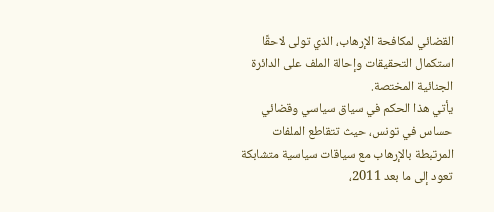القضائي لمكافحة الإرهاب، الذي تولى لاحقًا استكمال التحقيقات وإحالة الملف على الدائرة الجنائية المختصة.
يأتي هذا الحكم في سياق سياسي وقضائي حساس في تونس، حيث تتقاطع الملفات المرتبطة بالإرهاب مع سياقات سياسية متشابكة تعود إلى ما بعد 2011،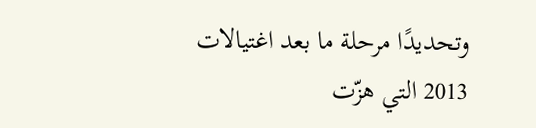وتحديدًا مرحلة ما بعد اغتيالات 2013 التي هزّت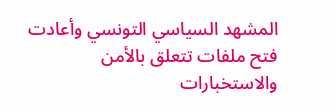المشهد السياسي التونسي وأعادت فتح ملفات تتعلق بالأمن والاستخبارات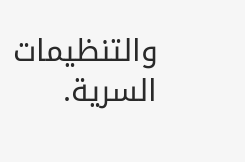والتنظيمات السرية.